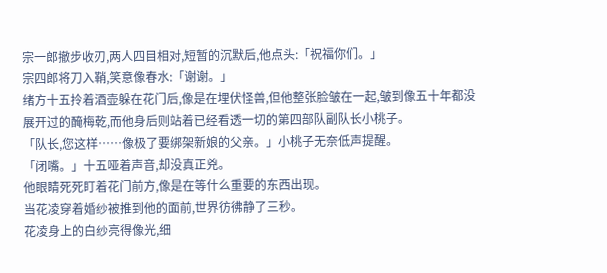宗一郎撤步收刃,两人四目相对,短暂的沉默后,他点头:「祝福你们。」
宗四郎将刀入鞘,笑意像春水:「谢谢。」
绪方十五拎着酒壶躲在花门后,像是在埋伏怪兽,但他整张脸皱在一起,皱到像五十年都没展开过的醃梅乾,而他身后则站着已经看透一切的第四部队副队长小桃子。
「队长,您这样……像极了要绑架新娘的父亲。」小桃子无奈低声提醒。
「闭嘴。」十五哑着声音,却没真正兇。
他眼睛死死盯着花门前方,像是在等什么重要的东西出现。
当花凌穿着婚纱被推到他的面前,世界彷彿静了三秒。
花凌身上的白纱亮得像光,细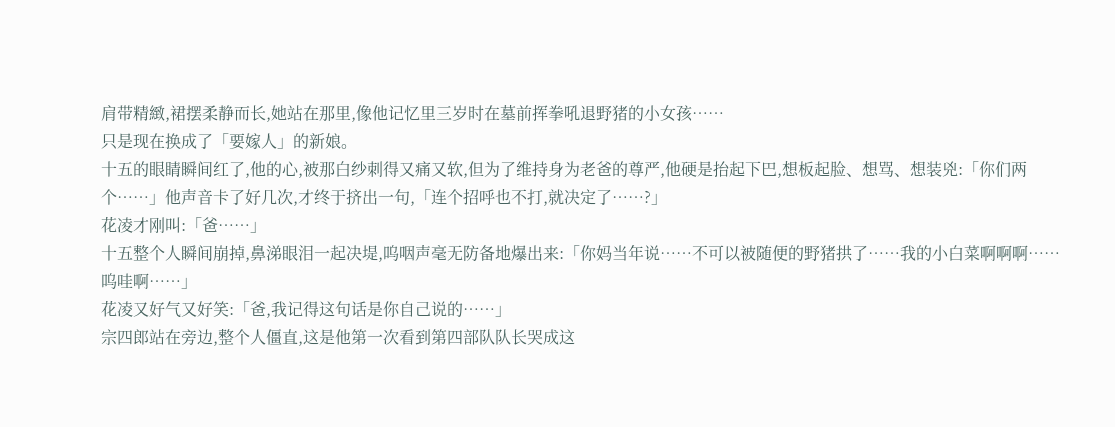肩带精緻,裙摆柔静而长,她站在那里,像他记忆里三岁时在墓前挥拳吼退野猪的小女孩……
只是现在换成了「要嫁人」的新娘。
十五的眼睛瞬间红了,他的心,被那白纱刺得又痛又软,但为了维持身为老爸的尊严,他硬是抬起下巴,想板起脸、想骂、想装兇:「你们两个……」他声音卡了好几次,才终于挤出一句,「连个招呼也不打,就决定了……?」
花凌才刚叫:「爸……」
十五整个人瞬间崩掉,鼻涕眼泪一起决堤,呜咽声毫无防备地爆出来:「你妈当年说……不可以被随便的野猪拱了……我的小白菜啊啊啊……呜哇啊……」
花凌又好气又好笑:「爸,我记得这句话是你自己说的……」
宗四郎站在旁边,整个人僵直,这是他第一次看到第四部队队长哭成这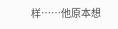样……他原本想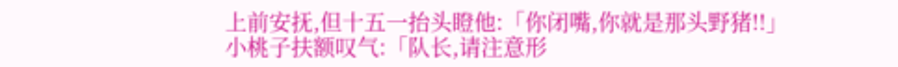上前安抚,但十五一抬头瞪他:「你闭嘴,你就是那头野猪!!」
小桃子扶额叹气:「队长,请注意形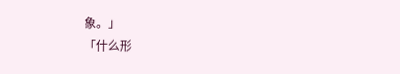象。」
「什么形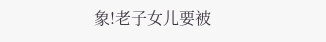象!老子女儿要被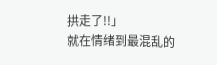拱走了!!」
就在情绪到最混乱的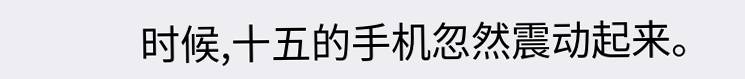时候,十五的手机忽然震动起来。